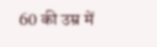60 की उम्र में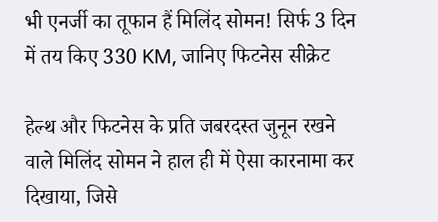भी एनर्जी का तूफान हैं मिलिंद सोमन! सिर्फ 3 दिन में तय किए 330 KM, जानिए फिटनेस सीक्रेट

हेल्थ और फिटनेस के प्रति जबरदस्त जुनून रखने वाले मिलिंद सोमन ने हाल ही में ऐसा कारनामा कर दिखाया, जिसे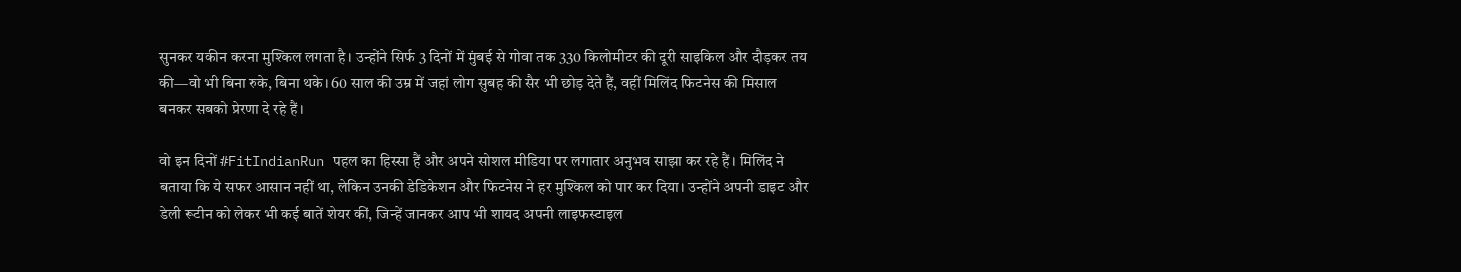सुनकर यकीन करना मुश्किल लगता है। उन्होंने सिर्फ 3 दिनों में मुंबई से गोवा तक 330 किलोमीटर की दूरी साइकिल और दौड़कर तय की—वो भी बिना रुके, बिना थके। 60 साल की उम्र में जहां लोग सुबह की सैर भी छोड़ देते हैं, वहीं मिलिंद फिटनेस की मिसाल बनकर सबको प्रेरणा दे रहे हैं।

वो इन दिनों #FitIndianRun पहल का हिस्सा हैं और अपने सोशल मीडिया पर लगातार अनुभव साझा कर रहे हैं। मिलिंद ने बताया कि ये सफर आसान नहीं था, लेकिन उनकी डेडिकेशन और फिटनेस ने हर मुश्किल को पार कर दिया। उन्होंने अपनी डाइट और डेली रूटीन को लेकर भी कई बातें शेयर कीं, जिन्हें जानकर आप भी शायद अपनी लाइफस्टाइल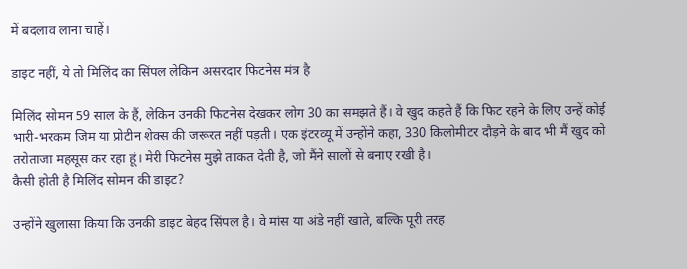में बदलाव लाना चाहें।

डाइट नहीं, ये तो मिलिंद का सिंपल लेकिन असरदार फिटनेस मंत्र है

मिलिंद सोमन 59 साल के हैं, लेकिन उनकी फिटनेस देखकर लोग 30 का समझते हैं। वे खुद कहते हैं कि फिट रहने के लिए उन्हें कोई भारी-भरकम जिम या प्रोटीन शेक्स की जरूरत नहीं पड़ती। एक इंटरव्यू में उन्होंने कहा, 330 किलोमीटर दौड़ने के बाद भी मैं खुद को तरोताजा महसूस कर रहा हूं। मेरी फिटनेस मुझे ताकत देती है, जो मैंने सालों से बनाए रखी है।
कैसी होती है मिलिंद सोमन की डाइट?

उन्होंने खुलासा किया कि उनकी डाइट बेहद सिंपल है। वे मांस या अंडे नहीं खाते, बल्कि पूरी तरह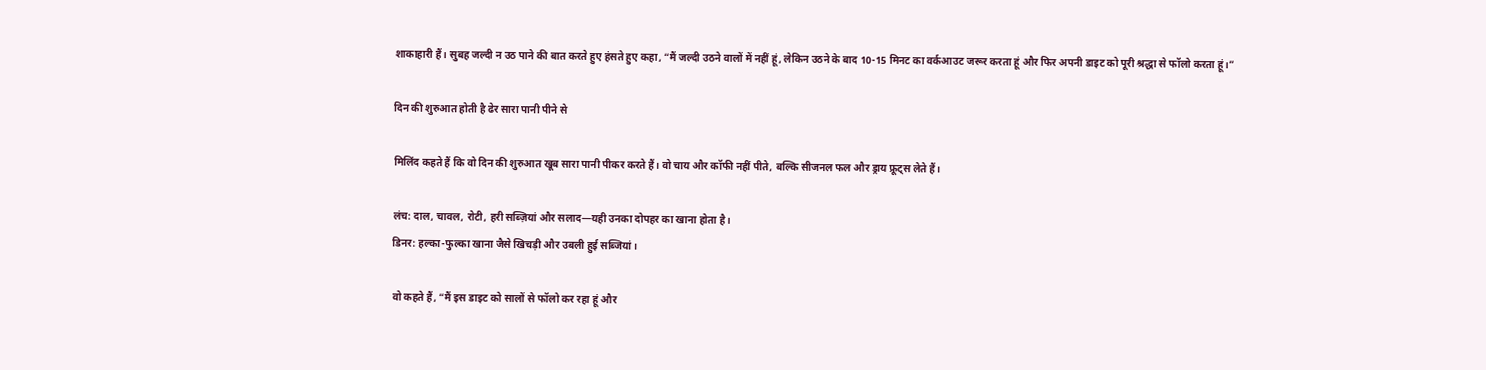शाकाहारी हैं। सुबह जल्दी न उठ पाने की बात करते हुए हंसते हुए कहा, “मैं जल्दी उठने वालों में नहीं हूं, लेकिन उठने के बाद 10-15 मिनट का वर्कआउट जरूर करता हूं और फिर अपनी डाइट को पूरी श्रद्धा से फॉलो करता हूं।”

दिन की शुरुआत होती है ढेर सारा पानी पीने से

मिलिंद कहते हैं कि वो दिन की शुरुआत खूब सारा पानी पीकर करते हैं। वो चाय और कॉफी नहीं पीते, बल्कि सीजनल फल और ड्राय फ्रूट्स लेते हैं।

लंच: दाल, चावल, रोटी, हरी सब्ज़ियां और सलाद—यही उनका दोपहर का खाना होता है।
डिनर: हल्का-फुल्का खाना जैसे खिचड़ी और उबली हुई सब्जियां।

वो कहते हैं, “मैं इस डाइट को सालों से फॉलो कर रहा हूं और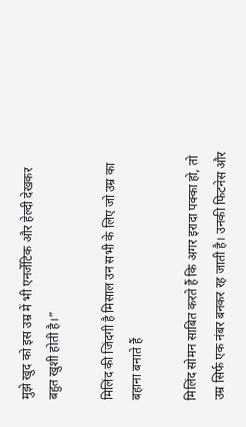मुझे खुद को इस उम्र में भी एनर्जेटिक और हेल्दी देखकर बहुत खुशी होती है।”

मिलिंद की जिंदगी है मिसाल उन सभी के लिए जो उम्र का बहाना बनाते हैं

मिलिंद सोमन साबित करते हैं कि अगर इरादा पक्का हो, तो उम्र सिर्फ एक नंबर बनकर रह जाती है। उनकी फिटनेस और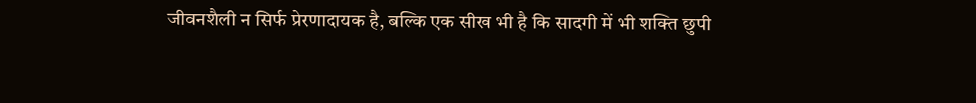जीवनशैली न सिर्फ प्रेरणादायक है, बल्कि एक सीख भी है कि सादगी में भी शक्ति छुपी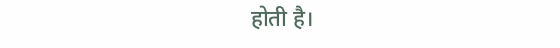होती है।